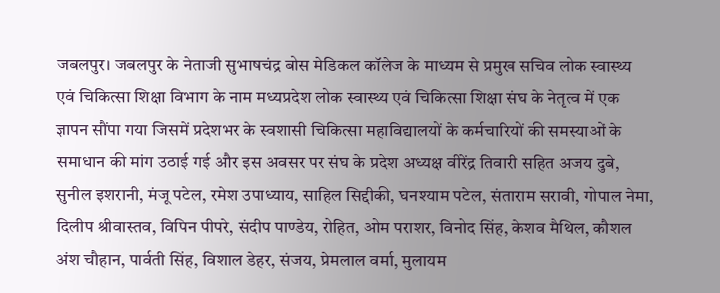जबलपुर। जबलपुर के नेताजी सुभाषचंद्र बोस मेडिकल कॉलेज के माध्यम से प्रमुख सचिव लोक स्वास्थ्य एवं चिकित्सा शिक्षा विभाग के नाम मध्यप्रदेश लोक स्वास्थ्य एवं चिकित्सा शिक्षा संघ के नेतृत्व में एक ज्ञापन सौंपा गया जिसमें प्रदेशभर के स्वशासी चिकित्सा महाविद्यालयों के कर्मचारियों की समस्याओं के समाधान की मांग उठाई गई और इस अवसर पर संघ के प्रदेश अध्यक्ष वीरेंद्र तिवारी सहित अजय दुबे, सुनील इशरानी, मंजू पटेल, रमेश उपाध्याय, साहिल सिद्दीकी, घनश्याम पटेल, संताराम सरावी, गोपाल नेमा, दिलीप श्रीवास्तव, विपिन पीपरे, संदीप पाण्डेय, रोहित, ओम पराशर, विनोद सिंह, केशव मैथिल, कौशल अंश चौहान, पार्वती सिंह, विशाल डेहर, संजय, प्रेमलाल वर्मा, मुलायम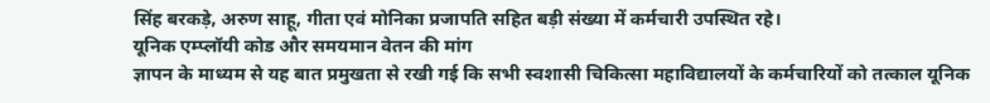सिंह बरकड़े, अरुण साहू, गीता एवं मोनिका प्रजापति सहित बड़ी संख्या में कर्मचारी उपस्थित रहे।
यूनिक एम्प्लॉयी कोड और समयमान वेतन की मांग
ज्ञापन के माध्यम से यह बात प्रमुखता से रखी गई कि सभी स्वशासी चिकित्सा महाविद्यालयों के कर्मचारियों को तत्काल यूनिक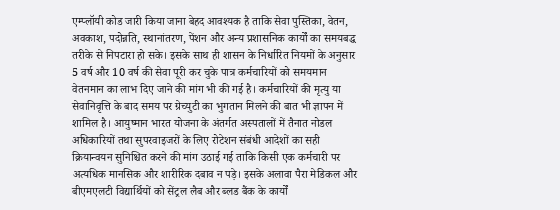एम्प्लॉयी कोड जारी किया जाना बेहद आवश्यक है ताकि सेवा पुस्तिका, वेतन, अवकाश, पदोन्नति, स्थानांतरण, पेंशन और अन्य प्रशासनिक कार्यों का समयबद्ध तरीके से निपटारा हो सके। इसके साथ ही शासन के निर्धारित नियमों के अनुसार 5 वर्ष और 10 वर्ष की सेवा पूरी कर चुके पात्र कर्मचारियों को समयमान वेतनमान का लाभ दिए जाने की मांग भी की गई है। कर्मचारियों की मृत्यु या सेवानिवृत्ति के बाद समय पर ग्रेच्युटी का भुगतान मिलने की बात भी ज्ञापन में शामिल है। आयुष्मान भारत योजना के अंतर्गत अस्पतालों में तैनात नोडल अधिकारियों तथा सुपरवाइजरों के लिए रोटेशन संबंधी आदेशों का सही क्रियान्वयन सुनिश्चित करने की मांग उठाई गई ताकि किसी एक कर्मचारी पर अत्यधिक मानसिक और शारीरिक दबाव न पड़े। इसके अलावा पैरा मेडिकल और बीएमएलटी विद्यार्थियों को सेंट्रल लैब और ब्लड बैंक के कार्यों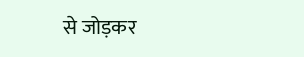से जोड़कर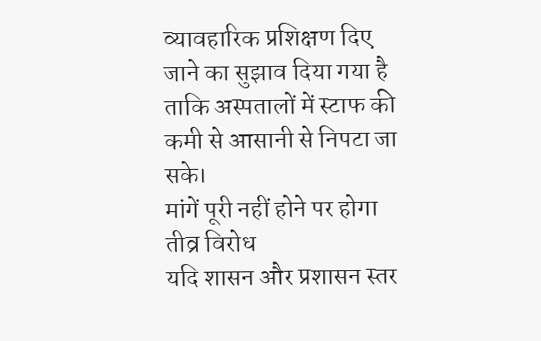व्यावहारिक प्रशिक्षण दिए जाने का सुझाव दिया गया है ताकि अस्पतालों में स्टाफ की कमी से आसानी से निपटा जा सके।
मांगें पूरी नहीं होने पर होगा तीव्र विरोध
यदि शासन और प्रशासन स्तर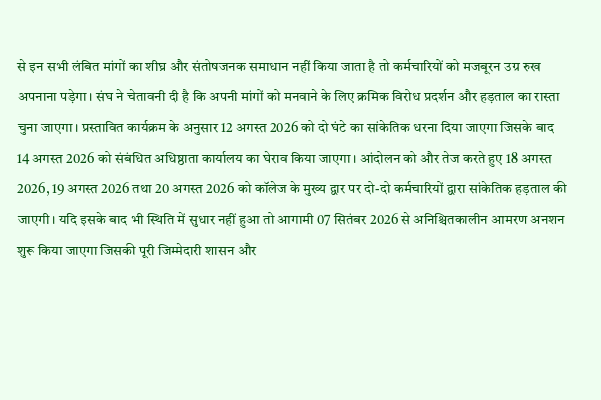से इन सभी लंबित मांगों का शीघ्र और संतोषजनक समाधान नहीं किया जाता है तो कर्मचारियों को मजबूरन उग्र रुख अपनाना पड़ेगा। संघ ने चेतावनी दी है कि अपनी मांगों को मनवाने के लिए क्रमिक विरोध प्रदर्शन और हड़ताल का रास्ता चुना जाएगा। प्रस्तावित कार्यक्रम के अनुसार 12 अगस्त 2026 को दो घंटे का सांकेतिक धरना दिया जाएगा जिसके बाद 14 अगस्त 2026 को संबंधित अधिष्ठाता कार्यालय का घेराव किया जाएगा। आंदोलन को और तेज करते हुए 18 अगस्त 2026, 19 अगस्त 2026 तथा 20 अगस्त 2026 को कॉलेज के मुख्य द्वार पर दो-दो कर्मचारियों द्वारा सांकेतिक हड़ताल की जाएगी। यदि इसके बाद भी स्थिति में सुधार नहीं हुआ तो आगामी 07 सितंबर 2026 से अनिश्चितकालीन आमरण अनशन शुरू किया जाएगा जिसकी पूरी जिम्मेदारी शासन और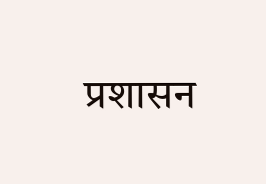प्रशासन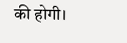की होगी।